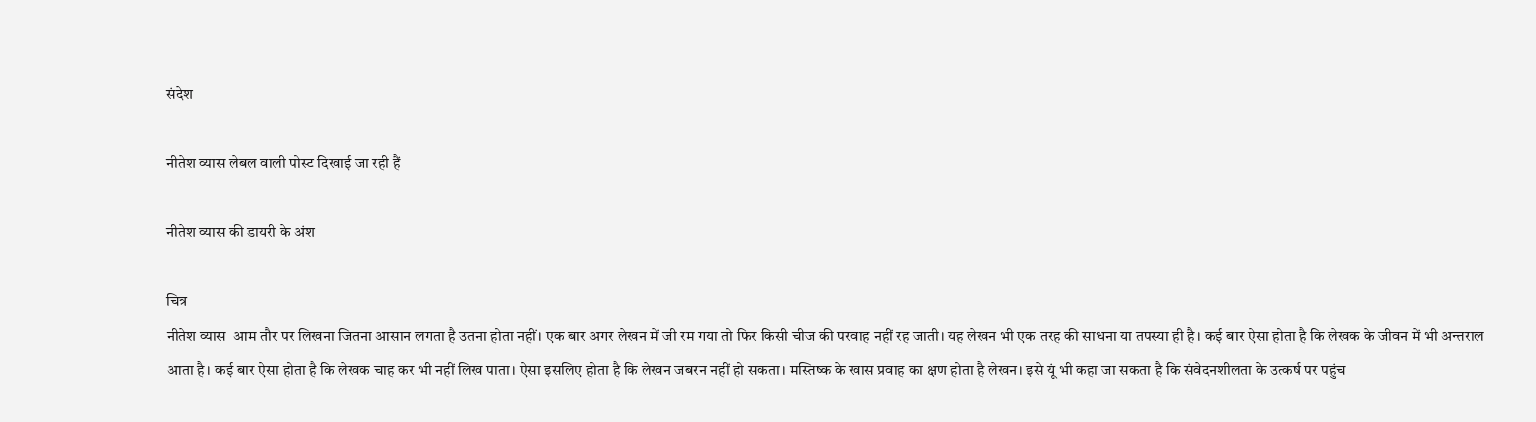संदेश

नीतेश व्यास लेबल वाली पोस्ट दिखाई जा रही हैं

नीतेश व्यास की डायरी के अंश

चित्र
नीतेश व्यास  आम तौर पर लिखना जितना आसान लगता है उतना होता नहीं। एक बार अगर लेखन में जी रम गया तो फिर किसी चीज की परवाह नहीं रह जाती। यह लेखन भी एक तरह की साधना या तपस्या ही है। कई बार ऐसा होता है कि लेखक के जीवन में भी अन्तराल आता है। कई बार ऐसा होता है कि लेखक चाह कर भी नहीं लिख पाता। ऐसा इसलिए होता है कि लेखन जबरन नहीं हो सकता। मस्तिष्क के खास प्रवाह का क्षण होता है लेखन। इसे यूं भी कहा जा सकता है कि संवेदनशीलता के उत्कर्ष पर पहुंच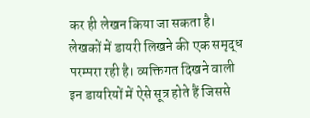कर ही लेखन किया जा सकता है। लेखकों में डायरी लिखने की एक समृद्ध परम्परा रही है। व्यक्तिगत दिखने वाली इन डायरियों में ऐसे सूत्र होते हैं जिससे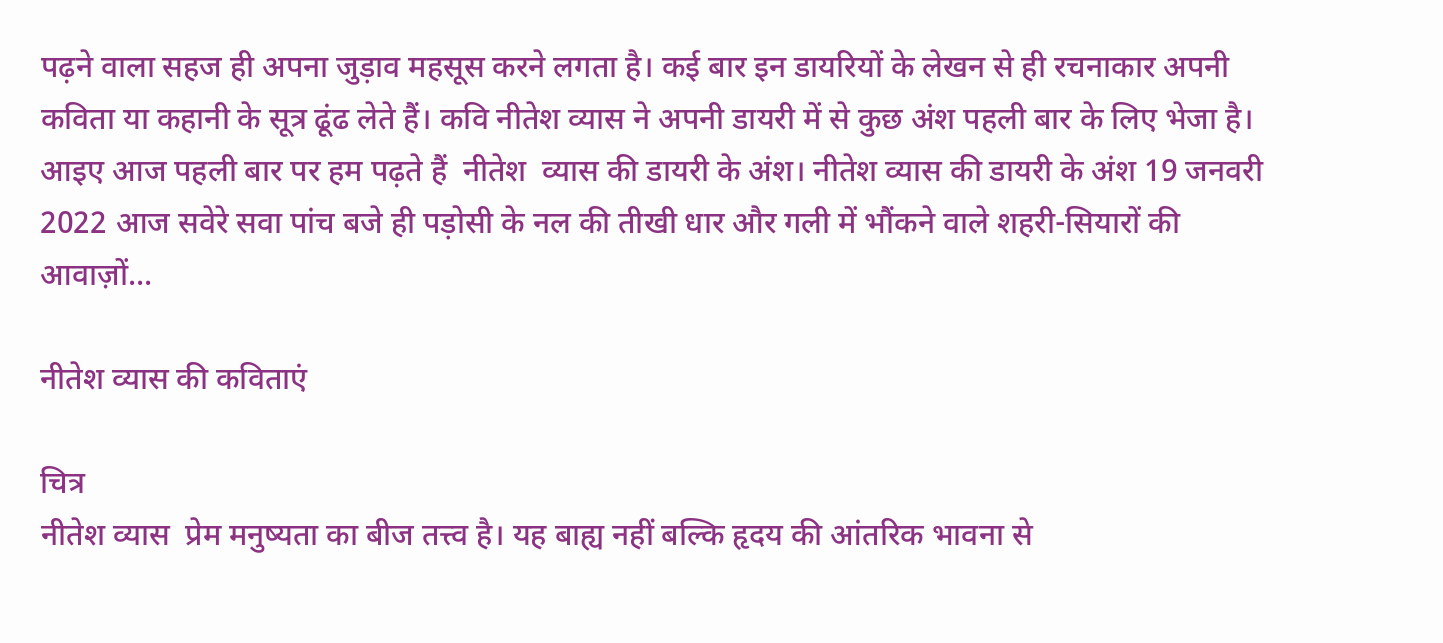पढ़ने वाला सहज ही अपना जुड़ाव महसूस करने लगता है। कई बार इन डायरियों के लेखन से ही रचनाकार अपनी कविता या कहानी के सूत्र ढूंढ लेते हैं। कवि नीतेश व्यास ने अपनी डायरी में से कुछ अंश पहली बार के लिए भेजा है। आइए आज पहली बार पर हम पढ़ते हैं  नीतेश  व्यास की डायरी के अंश। नीतेश व्यास की डायरी के अंश 19 जनवरी 2022 आज सवेरे सवा पांच बजे ही पड़ोसी के नल की तीखी धार और गली में भौंकने वाले शहरी-सियारों की आवाज़ों...

नीतेश व्यास की कविताएं

चित्र
नीतेश व्यास  प्रेम मनुष्यता का बीज तत्त्व है। यह बाह्य नहीं बल्कि हृदय की आंतरिक भावना से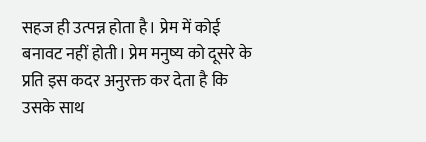सहज ही उत्पन्न होता है। प्रेम में कोई बनावट नहीं होती। प्रेम मनुष्य को दूसरे के प्रति इस कदर अनुरक्त कर देता है कि उसके साथ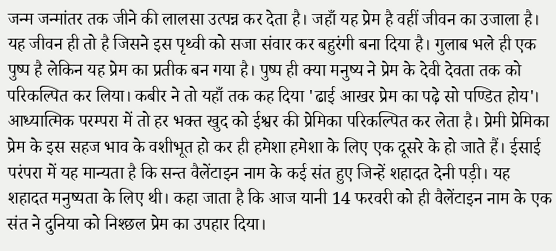जन्म जन्मांतर तक जीने की लालसा उत्पन्न कर देता है। जहाँ यह प्रेम है वहीं जीवन का उजाला है। यह जीवन ही तो है जिसने इस पृथ्वी को सजा संवार कर बहुरंगी बना दिया है। गुलाब भले ही एक पुष्प है लेकिन यह प्रेम का प्रतीक बन गया है। पुष्प ही क्या मनुष्य ने प्रेम के देवी देवता तक को परिकल्पित कर लिया। कबीर ने तो यहाँ तक कह दिया 'ढाई आखर प्रेम का पढ़े सो पण्डित होय'। आध्यात्मिक परम्परा में तो हर भक्त खुद को ईश्वर की प्रेमिका परिकल्पित कर लेता है। प्रेमी प्रेमिका प्रेम के इस सहज भाव के वशीभूत हो कर ही हमेशा हमेशा के लिए एक दूसरे के हो जाते हैं। ईसाई परंपरा में यह मान्यता है कि सन्त वैलेंटाइन नाम के कई संत हुए जिन्हें शहादत देनी पड़ी। यह शहादत मनुष्यता के लिए थी। कहा जाता है कि आज यानी 14 फरवरी को ही वैलेंटाइन नाम के एक संत ने दुनिया को निश्छल प्रेम का उपहार दिया।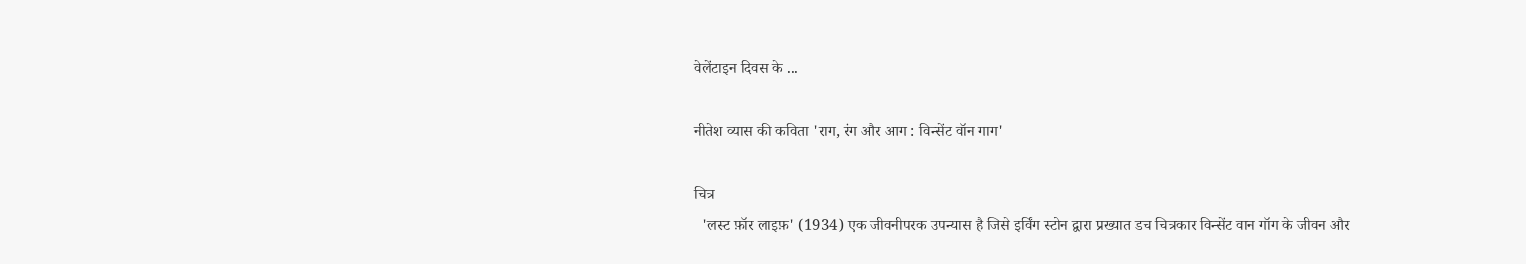वेलेंटाइन दिवस के ...

नीतेश व्यास की कविता 'राग, रंग और आग : विन्सेंट वॉन गाग'

चित्र
  'लस्ट फ़ॉर लाइफ़' (1934) एक जीवनीपरक उपन्यास है जिसे इर्विंग स्टोन द्वारा प्रख्यात डच चित्रकार विन्सेंट वान गॉग के जीवन और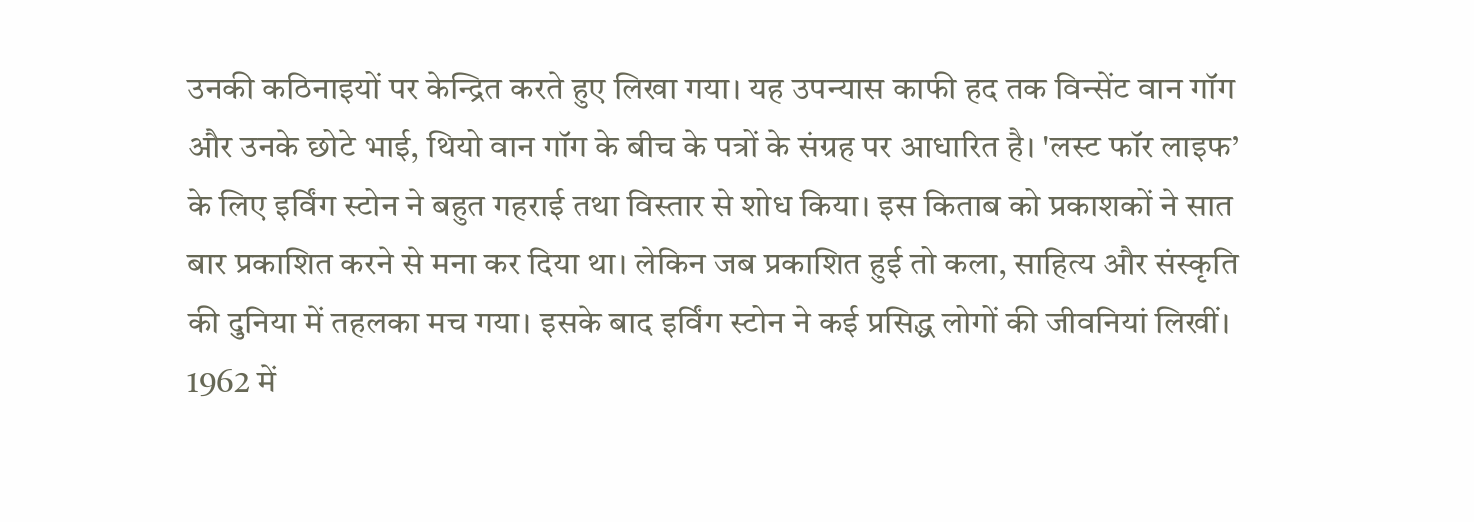उनकी कठिनाइयों पर केन्द्रित करते हुए लिखा गया। यह उपन्यास काफी हद तक विन्सेंट वान गॉग और उनके छोटे भाई, थियो वान गॉग के बीच के पत्रों के संग्रह पर आधारित है। 'लस्ट फॉर लाइफ’ के लिए इर्विंग स्टोन ने बहुत गहराई तथा विस्तार से शोध किया। इस किताब को प्रकाशकों ने सात बार प्रकाशित करने से मना कर दिया था। लेकिन जब प्रकाशित हुई तो कला, साहित्य और संस्कृति की दुनिया में तहलका मच गया। इसके बाद इर्विंग स्टोन ने कई प्रसिद्ध लोगों की जीवनियां लिखीं। 1962 में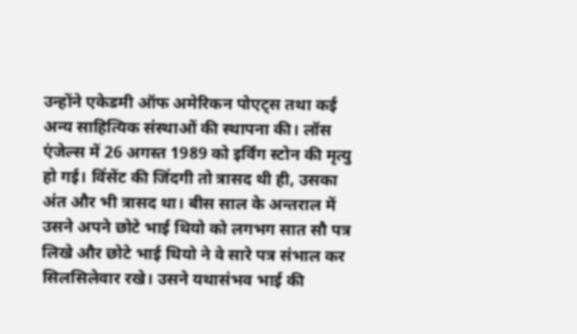उन्होंने एकेडमी ऑफ अमेरिकन पोएट्स तथा कई अन्य साहित्यिक संस्थाओं की स्थापना की। लॉस एंजेल्स में 26 अगस्त 1989 को इर्विंग स्टोन की मृत्यु हो गई। विंसेंट की जिंदगी तो त्रासद थी ही, उसका अंत और भी त्रासद था। बीस साल के अन्तराल में उसने अपने छोटे भाई थियो को लगभग सात सौ पत्र लिखे और छोटे भाई थियो ने वे सारे पत्र संभाल कर सिलसिलेवार रखे। उसने यथासंभव भाई की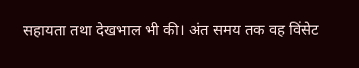सहायता तथा देखभाल भी की। अंत समय तक वह विंसेट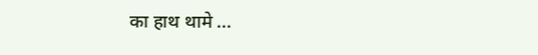का हाथ थामे ...